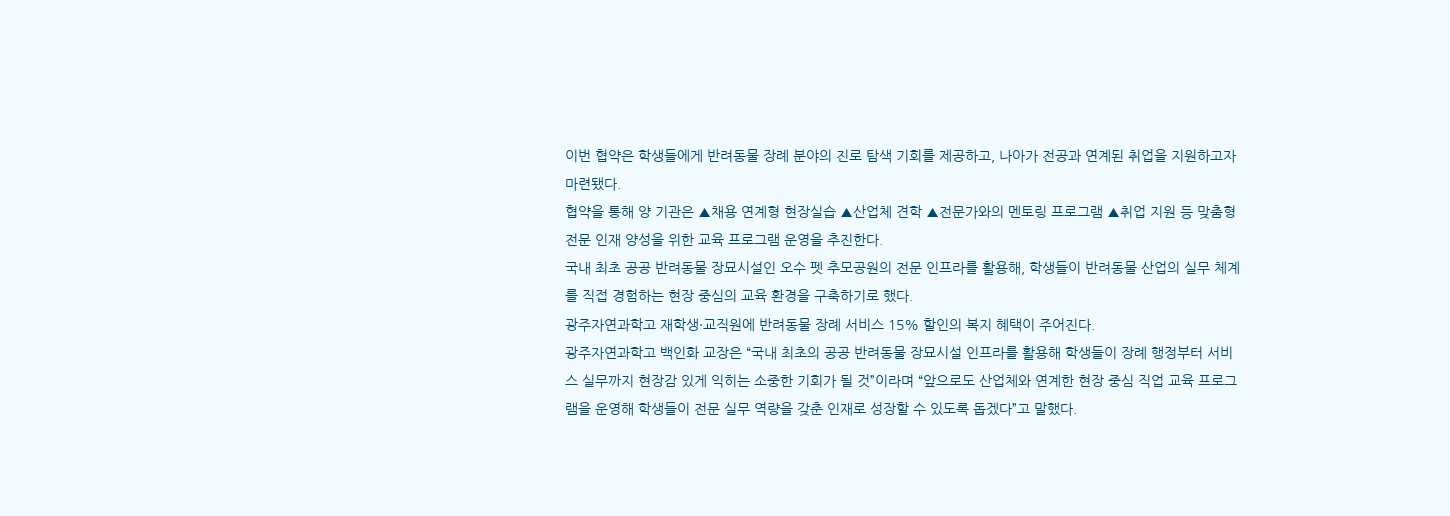이번 협약은 학생들에게 반려동물 장례 분야의 진로 탐색 기회를 제공하고, 나아가 전공과 연계된 취업을 지원하고자 마련됐다.
협약을 통해 양 기관은 ▲채용 연계형 현장실습 ▲산업체 견학 ▲전문가와의 멘토링 프로그램 ▲취업 지원 등 맞춤형 전문 인재 양성을 위한 교육 프로그램 운영을 추진한다.
국내 최초 공공 반려동물 장묘시설인 오수 펫 추모공원의 전문 인프라를 활용해, 학생들이 반려동물 산업의 실무 체계를 직접 경험하는 현장 중심의 교육 환경을 구축하기로 했다.
광주자연과학고 재학생·교직원에 반려동물 장례 서비스 15% 할인의 복지 혜택이 주어진다.
광주자연과학고 백인화 교장은 “국내 최초의 공공 반려동물 장묘시설 인프라를 활용해 학생들이 장례 행정부터 서비스 실무까지 현장감 있게 익히는 소중한 기회가 될 것”이라며 “앞으로도 산업체와 연계한 현장 중심 직업 교육 프로그램을 운영해 학생들이 전문 실무 역량을 갖춘 인재로 성장할 수 있도록 돕겠다”고 말했다.